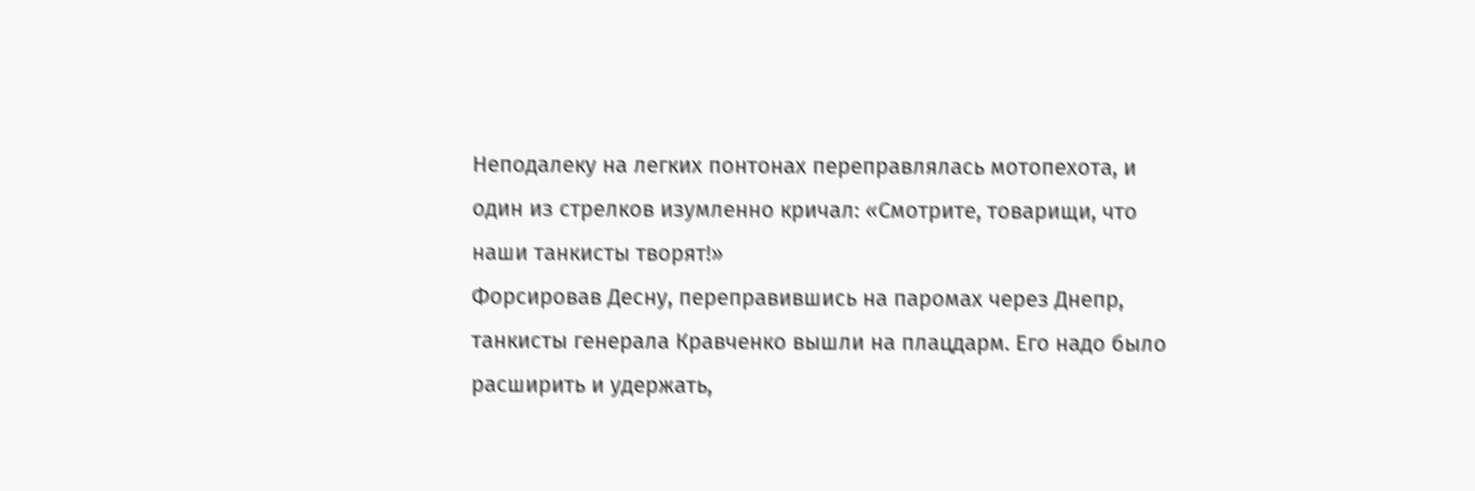Неподалеку на легких понтонах переправлялась мотопехота, и один из стрелков изумленно кричал: «Смотрите, товарищи, что наши танкисты творят!»
Форсировав Десну, переправившись на паромах через Днепр, танкисты генерала Кравченко вышли на плацдарм. Его надо было расширить и удержать,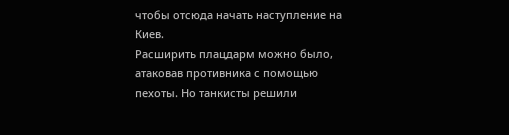чтобы отсюда начать наступление на Киев.
Расширить плацдарм можно было, атаковав противника с помощью пехоты. Но танкисты решили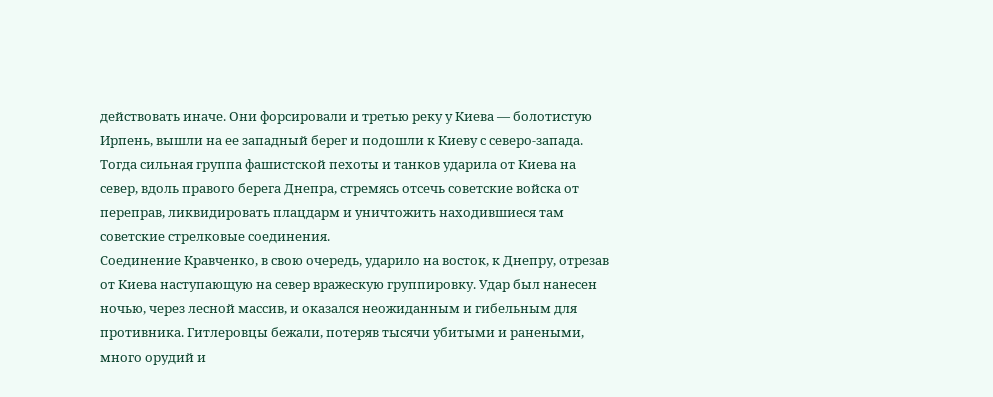действовать иначе. Они форсировали и третью реку у Киева — болотистую Ирпень, вышли на ее западный берег и подошли к Киеву с северо-запада.
Тогда сильная группа фашистской пехоты и танков ударила от Киева на север, вдоль правого берега Днепра, стремясь отсечь советские войска от переправ, ликвидировать плацдарм и уничтожить находившиеся там советские стрелковые соединения.
Соединение Кравченко, в свою очередь, ударило на восток, к Днепру, отрезав от Киева наступающую на север вражескую группировку. Удар был нанесен ночью, через лесной массив, и оказался неожиданным и гибельным для противника. Гитлеровцы бежали, потеряв тысячи убитыми и ранеными, много орудий и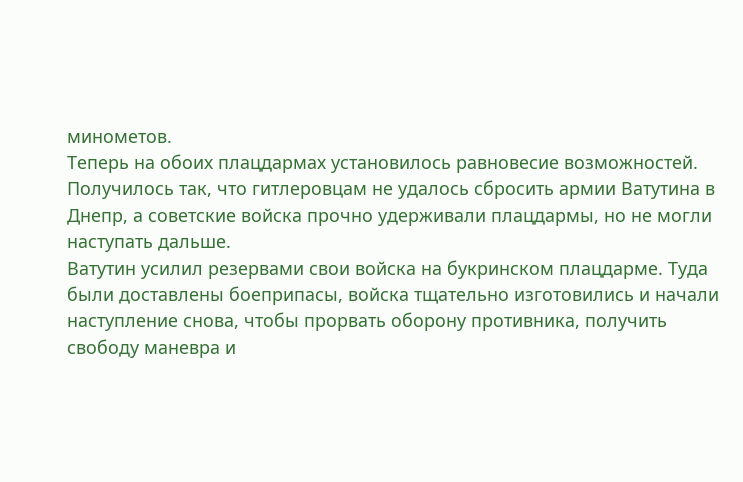минометов.
Теперь на обоих плацдармах установилось равновесие возможностей. Получилось так, что гитлеровцам не удалось сбросить армии Ватутина в Днепр, а советские войска прочно удерживали плацдармы, но не могли наступать дальше.
Ватутин усилил резервами свои войска на букринском плацдарме. Туда были доставлены боеприпасы, войска тщательно изготовились и начали наступление снова, чтобы прорвать оборону противника, получить свободу маневра и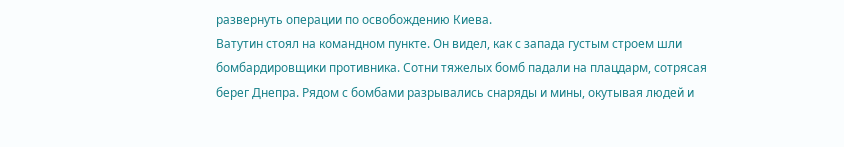развернуть операции по освобождению Киева.
Ватутин стоял на командном пункте. Он видел, как с запада густым строем шли бомбардировщики противника. Сотни тяжелых бомб падали на плацдарм, сотрясая берег Днепра. Рядом с бомбами разрывались снаряды и мины, окутывая людей и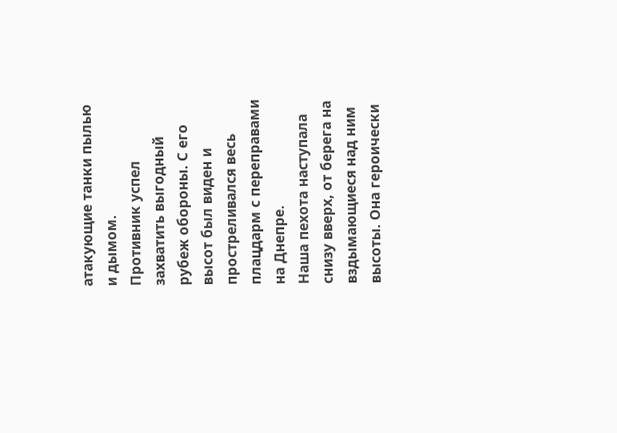атакующие танки пылью и дымом.
Противник успел захватить выгодный рубеж обороны. С его высот был виден и простреливался весь плацдарм с переправами на Днепре.
Наша пехота наступала снизу вверх, от берега на вздымающиеся над ним высоты. Она героически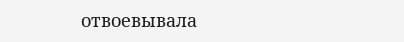отвоевывала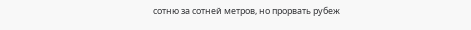сотню за сотней метров, но прорвать рубеж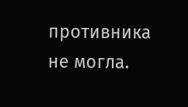противника не могла.